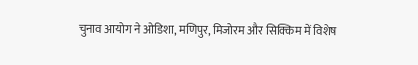चुनाव आयोग ने ओडिशा, मणिपुर, मिजोरम और सिक्किम में विशेष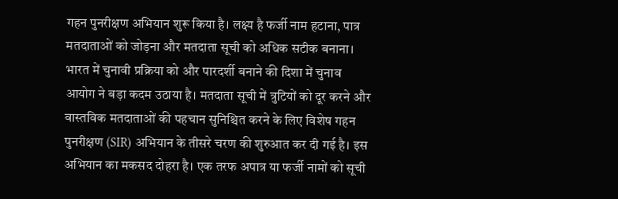गहन पुनरीक्षण अभियान शुरू किया है। लक्ष्य है फर्जी नाम हटाना, पात्र मतदाताओं को जोड़ना और मतदाता सूची को अधिक सटीक बनाना।
भारत में चुनावी प्रक्रिया को और पारदर्शी बनाने की दिशा में चुनाव आयोग ने बड़ा कदम उठाया है। मतदाता सूची में त्रुटियों को दूर करने और वास्तविक मतदाताओं की पहचान सुनिश्चित करने के लिए विशेष गहन पुनरीक्षण (SIR) अभियान के तीसरे चरण की शुरुआत कर दी गई है। इस अभियान का मकसद दोहरा है। एक तरफ अपात्र या फर्जी नामों को सूची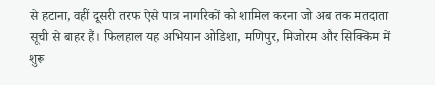से हटाना, वहीं दूसरी तरफ ऐसे पात्र नागरिकों को शामिल करना जो अब तक मतदाता सूची से बाहर हैं। फिलहाल यह अभियान ओडिशा, मणिपुर, मिजोरम और सिक्किम में शुरू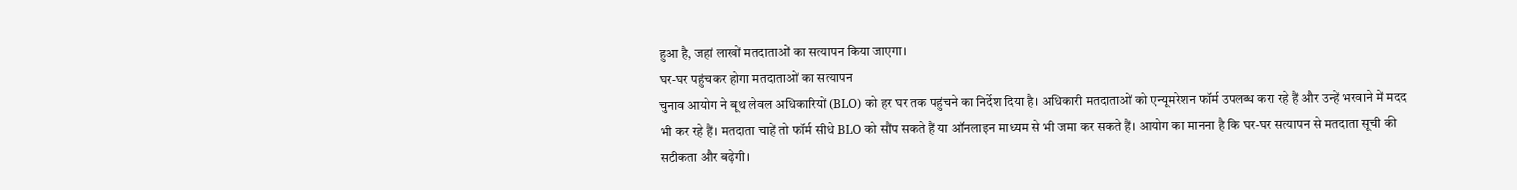हुआ है, जहां लाखों मतदाताओं का सत्यापन किया जाएगा।
घर-घर पहुंचकर होगा मतदाताओं का सत्यापन
चुनाव आयोग ने बूथ लेवल अधिकारियों (BLO) को हर घर तक पहुंचने का निर्देश दिया है। अधिकारी मतदाताओं को एन्यूमरेशन फॉर्म उपलब्ध करा रहे हैं और उन्हें भरवाने में मदद भी कर रहे हैं। मतदाता चाहें तो फॉर्म सीधे BLO को सौंप सकते हैं या ऑनलाइन माध्यम से भी जमा कर सकते हैं। आयोग का मानना है कि घर-घर सत्यापन से मतदाता सूची की सटीकता और बढ़ेगी।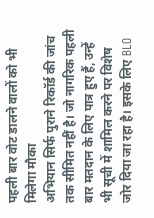पहली बार वोट डालने वालों को भी मिलेगा मौका
अभियान सिर्फ पुराने रिकॉर्ड की जांच तक सीमित नहीं है। जो नागरिक पहली बार मतदान के लिए पात्र हुए हैं, उन्हें भी सूची में शामिल करने पर विशेष जोर दिया जा रहा है। इसके लिए BLO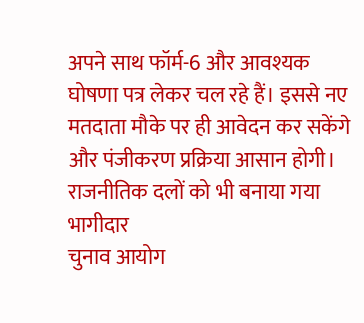अपने साथ फॉर्म-6 और आवश्यक घोषणा पत्र लेकर चल रहे हैं। इससे नए मतदाता मौके पर ही आवेदन कर सकेंगे और पंजीकरण प्रक्रिया आसान होगी।
राजनीतिक दलों को भी बनाया गया भागीदार
चुनाव आयोग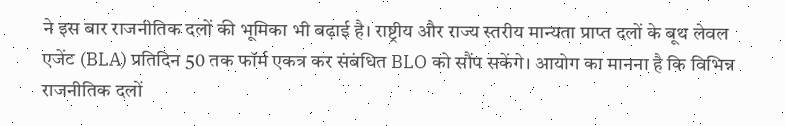ने इस बार राजनीतिक दलों की भूमिका भी बढ़ाई है। राष्ट्रीय और राज्य स्तरीय मान्यता प्राप्त दलों के बूथ लेवल एजेंट (BLA) प्रतिदिन 50 तक फॉर्म एकत्र कर संबंधित BLO को सौंप सकेंगे। आयोग का मानना है कि विभिन्न राजनीतिक दलों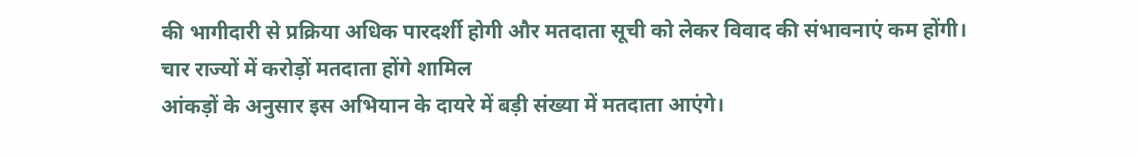की भागीदारी से प्रक्रिया अधिक पारदर्शी होगी और मतदाता सूची को लेकर विवाद की संभावनाएं कम होंगी।
चार राज्यों में करोड़ों मतदाता होंगे शामिल
आंकड़ों के अनुसार इस अभियान के दायरे में बड़ी संख्या में मतदाता आएंगे।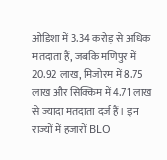ओडिशा में 3.34 करोड़ से अधिक मतदाता हैं, जबकि मणिपुर में 20.92 लाख, मिजोरम में 8.75 लाख और सिक्किम में 4.71 लाख से ज्यादा मतदाता दर्ज हैं। इन राज्यों में हजारों BLO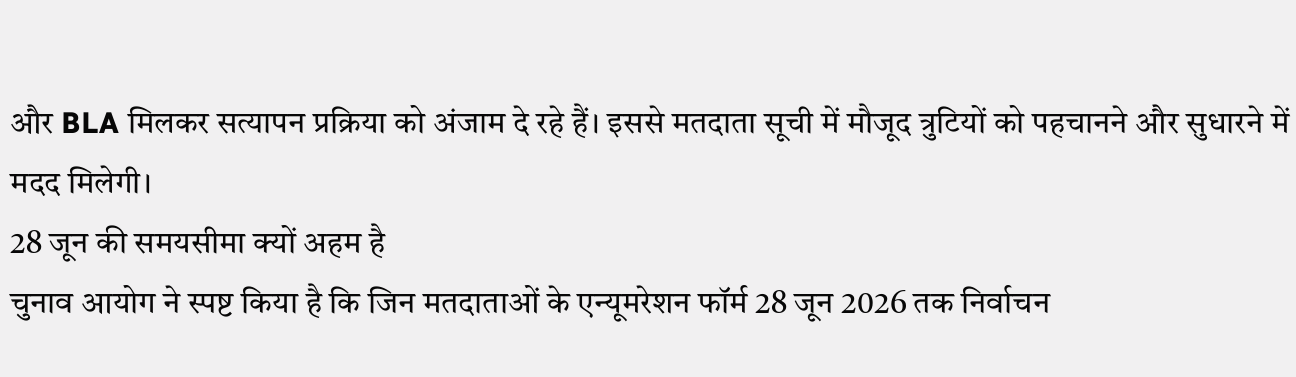और BLA मिलकर सत्यापन प्रक्रिया को अंजाम दे रहे हैं। इससे मतदाता सूची में मौजूद त्रुटियों को पहचानने और सुधारने में मदद मिलेगी।
28 जून की समयसीमा क्यों अहम है
चुनाव आयोग ने स्पष्ट किया है कि जिन मतदाताओं के एन्यूमरेशन फॉर्म 28 जून 2026 तक निर्वाचन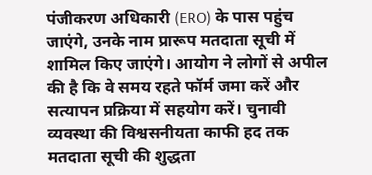पंजीकरण अधिकारी (ERO) के पास पहुंच जाएंगे, उनके नाम प्रारूप मतदाता सूची में शामिल किए जाएंगे। आयोग ने लोगों से अपील की है कि वे समय रहते फॉर्म जमा करें और सत्यापन प्रक्रिया में सहयोग करें। चुनावी व्यवस्था की विश्वसनीयता काफी हद तक मतदाता सूची की शुद्धता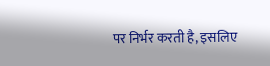पर निर्भर करती है, इसलिए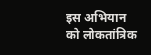इस अभियान को लोकतांत्रिक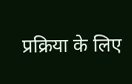प्रक्रिया के लिए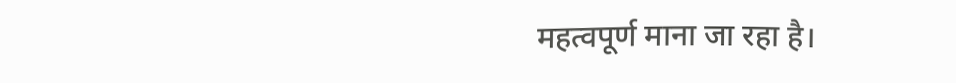महत्वपूर्ण माना जा रहा है।